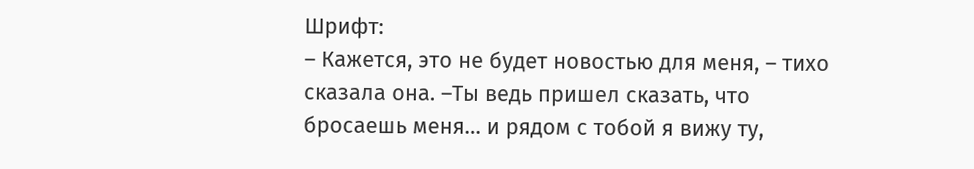Шрифт:
– Кажется, это не будет новостью для меня, – тихо сказала она. –Ты ведь пришел сказать, что бросаешь меня… и рядом с тобой я вижу ту,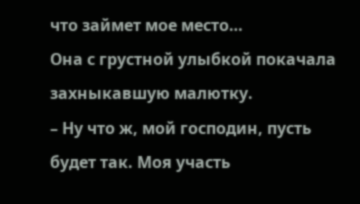что займет мое место…
Она с грустной улыбкой покачала захныкавшую малютку.
– Ну что ж, мой господин, пусть будет так. Моя участь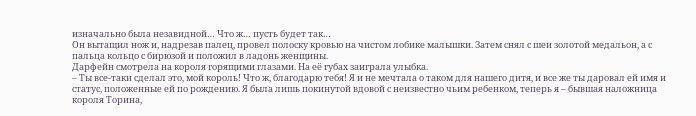изначально была незавидной… Что ж… пусть будет так…
Он вытащил нож и, надрезав палец, провел полоску кровью на чистом лобике малышки. Затем снял с шеи золотой медальон, а с пальца кольцо с бирюзой и положил в ладонь женщины.
Дарфейн смотрела на короля горящими глазами. На её губах заиграла улыбка.
– Ты все-таки сделал это, мой король! Что ж, благодарю тебя! Я и не мечтала о таком для нашего дитя, и все же ты даровал ей имя и статус, положенные ей по рождению. Я была лишь покинутой вдовой с неизвестно чьим ребенком, теперь я – бывшая наложница короля Торина,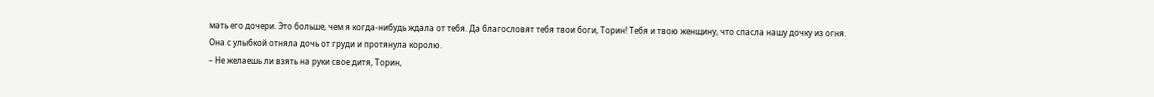мать его дочери. Это больше, чем я когда-нибудь ждала от тебя. Да благословят тебя твои боги, Торин! Тебя и твою женщину, что спасла нашу дочку из огня.
Она с улыбкой отняла дочь от груди и протянула королю.
– Не желаешь ли взять на руки свое дитя, Торин,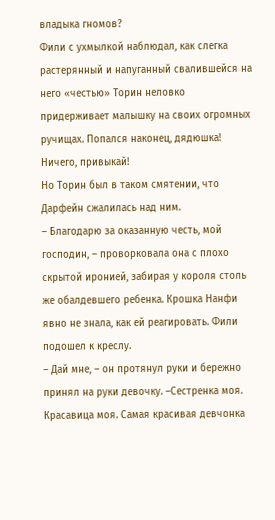владыка гномов?
Фили с ухмылкой наблюдал, как слегка растерянный и напуганный свалившейся на него «честью» Торин неловко придерживает малышку на своих огромных ручищах. Попался наконец, дядюшка! Ничего, привыкай!
Но Торин был в таком смятении, что Дарфейн сжалилась над ним.
– Благодарю за оказанную честь, мой господин, – проворковала она с плохо скрытой иронией, забирая у короля столь же обалдевшего ребенка. Крошка Нанфи явно не знала, как ей реагировать. Фили подошел к креслу.
– Дай мне, – он протянул руки и бережно принял на руки девочку. –Сестренка моя. Красавица моя. Самая красивая девчонка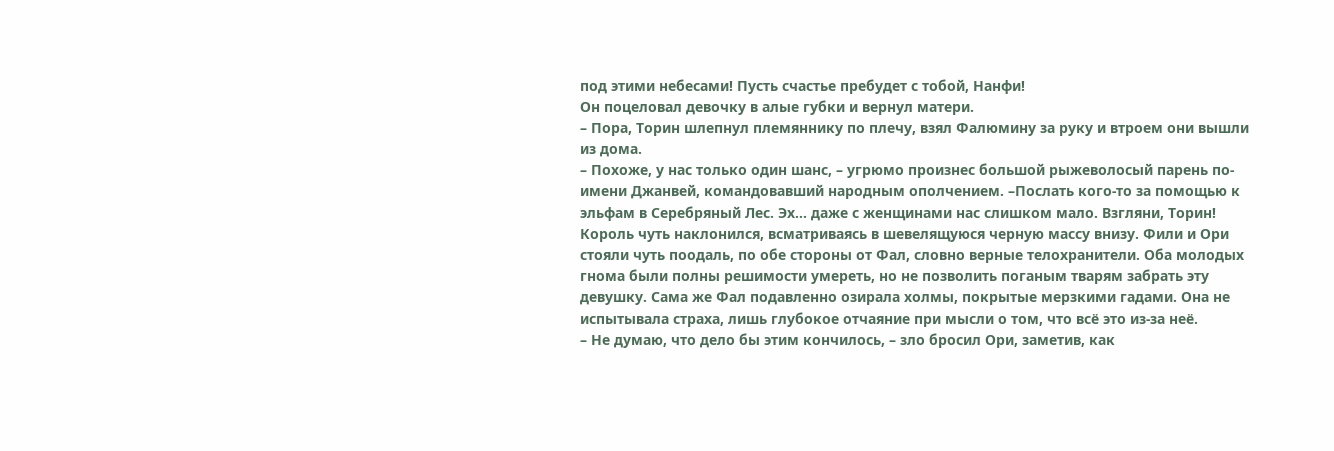под этими небесами! Пусть счастье пребудет с тобой, Нанфи!
Он поцеловал девочку в алые губки и вернул матери.
– Пора, Торин шлепнул племяннику по плечу, взял Фалюмину за руку и втроем они вышли из дома.
– Похоже, у нас только один шанс, – угрюмо произнес большой рыжеволосый парень по-имени Джанвей, командовавший народным ополчением. –Послать кого-то за помощью к эльфам в Серебряный Лес. Эх… даже с женщинами нас слишком мало. Взгляни, Торин!
Король чуть наклонился, всматриваясь в шевелящуюся черную массу внизу. Фили и Ори стояли чуть поодаль, по обе стороны от Фал, словно верные телохранители. Оба молодых гнома были полны решимости умереть, но не позволить поганым тварям забрать эту девушку. Сама же Фал подавленно озирала холмы, покрытые мерзкими гадами. Она не испытывала страха, лишь глубокое отчаяние при мысли о том, что всё это из-за неё.
– Не думаю, что дело бы этим кончилось, – зло бросил Ори, заметив, как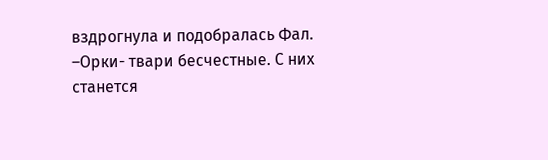вздрогнула и подобралась Фал. –Орки- твари бесчестные. С них станется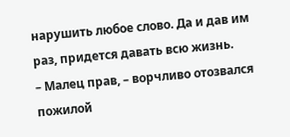нарушить любое слово. Да и дав им раз, придется давать всю жизнь.
– Малец прав, – ворчливо отозвался пожилой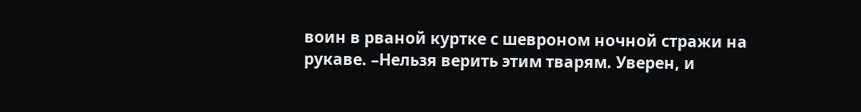воин в рваной куртке с шевроном ночной стражи на рукаве. –Нельзя верить этим тварям. Уверен, и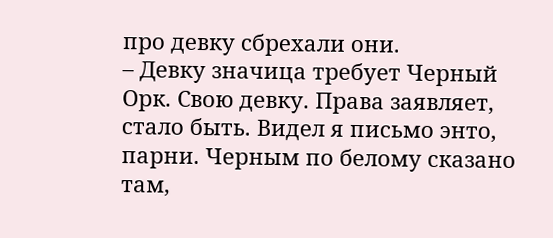про девку сбрехали они.
– Девку значица требует Черный Орк. Свою девку. Права заявляет, стало быть. Видел я письмо энто, парни. Черным по белому сказано там,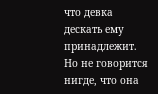что девка дескать ему принадлежит. Но не говорится нигде, что она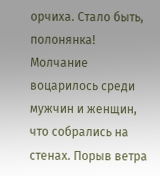орчиха. Стало быть, полонянка!
Молчание воцарилось среди мужчин и женщин, что собрались на стенах. Порыв ветра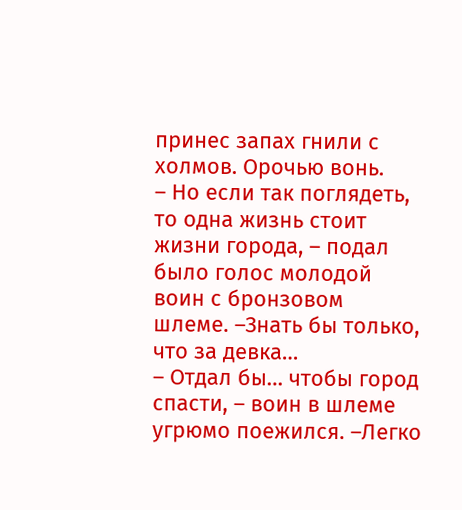принес запах гнили с холмов. Орочью вонь.
– Но если так поглядеть, то одна жизнь стоит жизни города, – подал было голос молодой воин с бронзовом шлеме. –Знать бы только, что за девка…
– Отдал бы… чтобы город спасти, – воин в шлеме угрюмо поежился. –Легко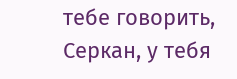тебе говорить, Серкан, у тебя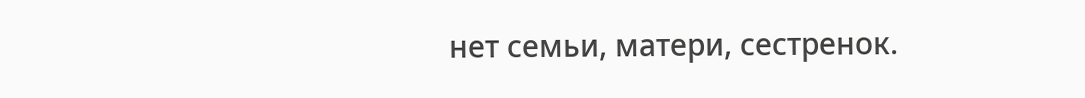нет семьи, матери, сестренок.